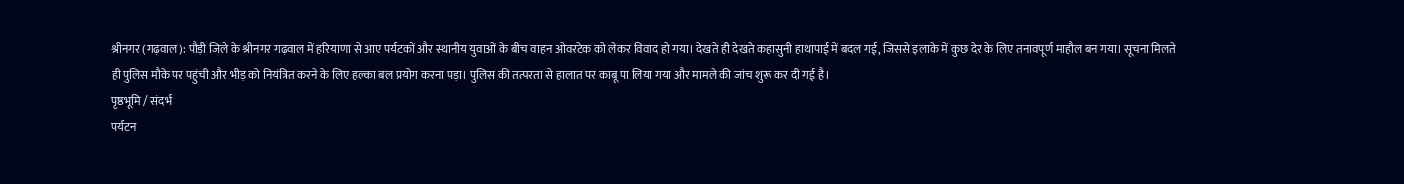श्रीनगर (गढ़वाल): पौड़ी जिले के श्रीनगर गढ़वाल में हरियाणा से आए पर्यटकों और स्थानीय युवाओं के बीच वाहन ओवरटेक को लेकर विवाद हो गया। देखते ही देखते कहासुनी हाथापाई में बदल गई, जिससे इलाके में कुछ देर के लिए तनावपूर्ण माहौल बन गया। सूचना मिलते ही पुलिस मौके पर पहुंची और भीड़ को नियंत्रित करने के लिए हल्का बल प्रयोग करना पड़ा। पुलिस की तत्परता से हालात पर काबू पा लिया गया और मामले की जांच शुरू कर दी गई है।
पृष्ठभूमि / संदर्भ
पर्यटन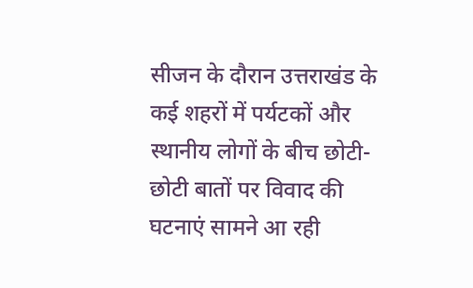सीजन के दौरान उत्तराखंड के कई शहरों में पर्यटकों और स्थानीय लोगों के बीच छोटी-छोटी बातों पर विवाद की घटनाएं सामने आ रही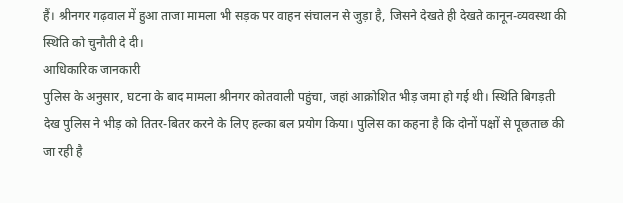हैं। श्रीनगर गढ़वाल में हुआ ताजा मामला भी सड़क पर वाहन संचालन से जुड़ा है, जिसने देखते ही देखते कानून-व्यवस्था की स्थिति को चुनौती दे दी।
आधिकारिक जानकारी
पुलिस के अनुसार, घटना के बाद मामला श्रीनगर कोतवाली पहुंचा, जहां आक्रोशित भीड़ जमा हो गई थी। स्थिति बिगड़ती देख पुलिस ने भीड़ को तितर-बितर करने के लिए हल्का बल प्रयोग किया। पुलिस का कहना है कि दोनों पक्षों से पूछताछ की जा रही है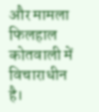और मामला फिलहाल कोतवाली में विचाराधीन है।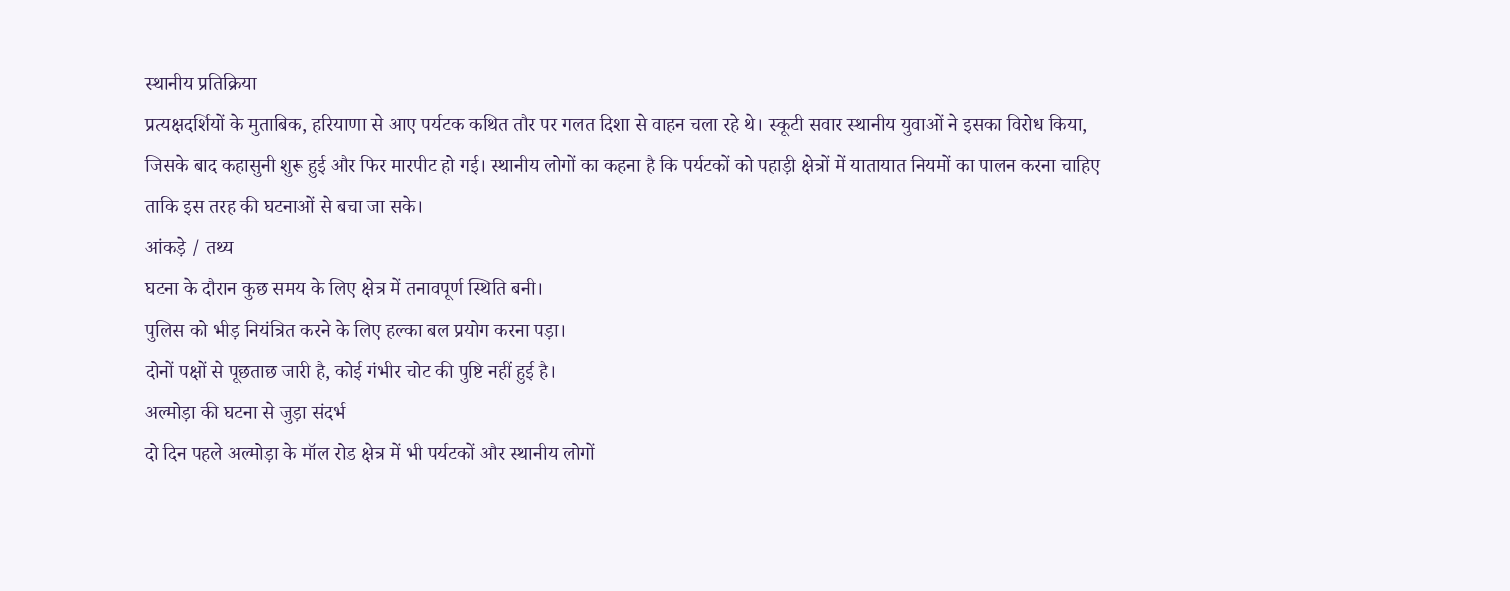स्थानीय प्रतिक्रिया
प्रत्यक्षदर्शियों के मुताबिक, हरियाणा से आए पर्यटक कथित तौर पर गलत दिशा से वाहन चला रहे थे। स्कूटी सवार स्थानीय युवाओं ने इसका विरोध किया, जिसके बाद कहासुनी शुरू हुई और फिर मारपीट हो गई। स्थानीय लोगों का कहना है कि पर्यटकों को पहाड़ी क्षेत्रों में यातायात नियमों का पालन करना चाहिए ताकि इस तरह की घटनाओं से बचा जा सके।
आंकड़े / तथ्य
घटना के दौरान कुछ समय के लिए क्षेत्र में तनावपूर्ण स्थिति बनी।
पुलिस को भीड़ नियंत्रित करने के लिए हल्का बल प्रयोग करना पड़ा।
दोनों पक्षों से पूछताछ जारी है, कोई गंभीर चोट की पुष्टि नहीं हुई है।
अल्मोड़ा की घटना से जुड़ा संदर्भ
दो दिन पहले अल्मोड़ा के मॉल रोड क्षेत्र में भी पर्यटकों और स्थानीय लोगों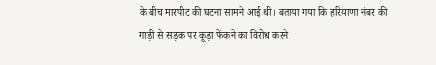के बीच मारपीट की घटना सामने आई थी। बताया गया कि हरियाणा नंबर की गाड़ी से सड़क पर कूड़ा फेंकने का विरोध करने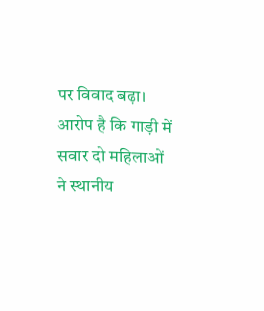पर विवाद बढ़ा। आरोप है कि गाड़ी में सवार दो महिलाओं ने स्थानीय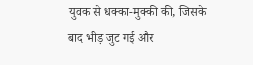युवक से धक्का-मुक्की की, जिसके बाद भीड़ जुट गई और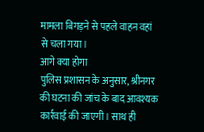मामला बिगड़ने से पहले वाहन वहां से चला गया।
आगे क्या होगा
पुलिस प्रशासन के अनुसार, श्रीनगर की घटना की जांच के बाद आवश्यक कार्रवाई की जाएगी। साथ ही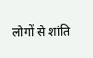लोगों से शांति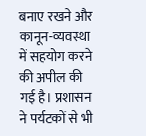बनाए रखने और कानून-व्यवस्था में सहयोग करने की अपील की गई है। प्रशासन ने पर्यटकों से भी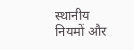स्थानीय नियमों और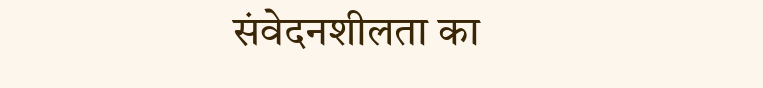संवेदनशीलता का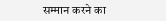सम्मान करने का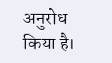अनुरोध किया है।